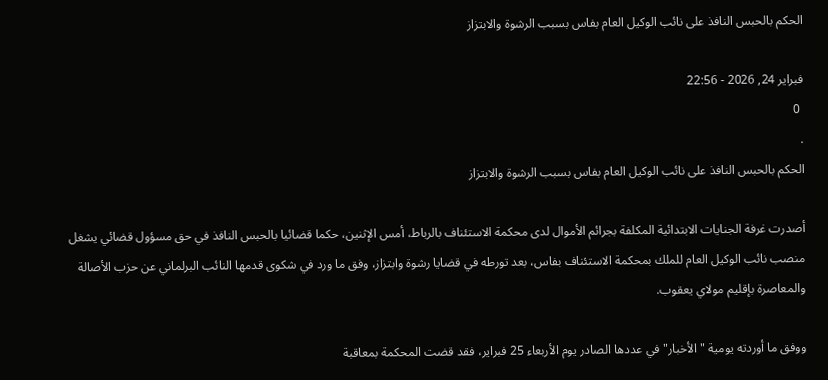الحكم بالحبس النافذ على نائب الوكيل العام بفاس بسبب الرشوة والابتزاز

فبراير 24, 2026 - 22:56
 0
.
الحكم بالحبس النافذ على نائب الوكيل العام بفاس بسبب الرشوة والابتزاز

أصدرت غرفة الجنايات الابتدائية المكلفة بجرائم الأموال لدى محكمة الاستئناف بالرباط، أمس الإثنين، حكما قضائيا بالحبس النافذ في حق مسؤول قضائي يشغل منصب نائب الوكيل العام للملك بمحكمة الاستئناف بفاس، بعد تورطه في قضايا رشوة وابتزاز، وفق ما ورد في شكوى قدمها النائب البرلماني عن حزب الأصالة والمعاصرة بإقليم مولاي يعقوب.

ووفق ما أوردته يومية "الأخبار" في عددها الصادر يوم الأربعاء 25 فبراير، فقد قضت المحكمة بمعاقبة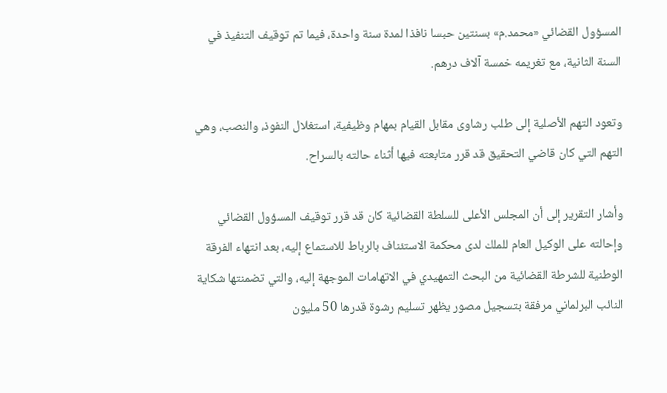المسؤول القضائي «محمد.م» بسنتين حبسا نافذا لمدة سنة واحدة، فيما تم توقيف التنفيذ في السنة الثانية، مع تغريمه خمسة آلاف درهم.

وتعود التهم الأصلية إلى طلب رشاوى مقابل القيام بمهام وظيفية، استغلال النفوذ، والنصب، وهي التهم التي كان قاضي التحقيق قد قرر متابعته فيها أثناء حالته بالسراح.

وأشار التقرير إلى أن المجلس الأعلى للسلطة القضائية كان قد قرر توقيف المسؤول القضائي وإحالته على الوكيل العام للملك لدى محكمة الاستئناف بالرباط للاستماع إليه، بعد انتهاء الفرقة الوطنية للشرطة القضائية من البحث التمهيدي في الاتهامات الموجهة إليه، والتي تضمنتها شكاية النائب البرلماني مرفقة بتسجيل مصور يظهر تسليم رشوة قدرها 50 مليون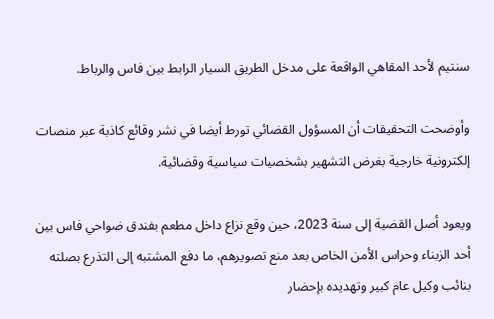سنتيم لأحد المقاهي الواقعة على مدخل الطريق السيار الرابط بين فاس والرباط.

وأوضحت التحقيقات أن المسؤول القضائي تورط أيضا في نشر وقائع كاذبة عبر منصات إلكترونية خارجية بغرض التشهير بشخصيات سياسية وقضائية.

ويعود أصل القضية إلى سنة 2023، حين وقع نزاع داخل مطعم بفندق ضواحي فاس بين أحد الزبناء وحراس الأمن الخاص بعد منع تصويرهم، ما دفع المشتبه إلى التذرع بصلته بنائب وكيل عام كبير وتهديده بإحضار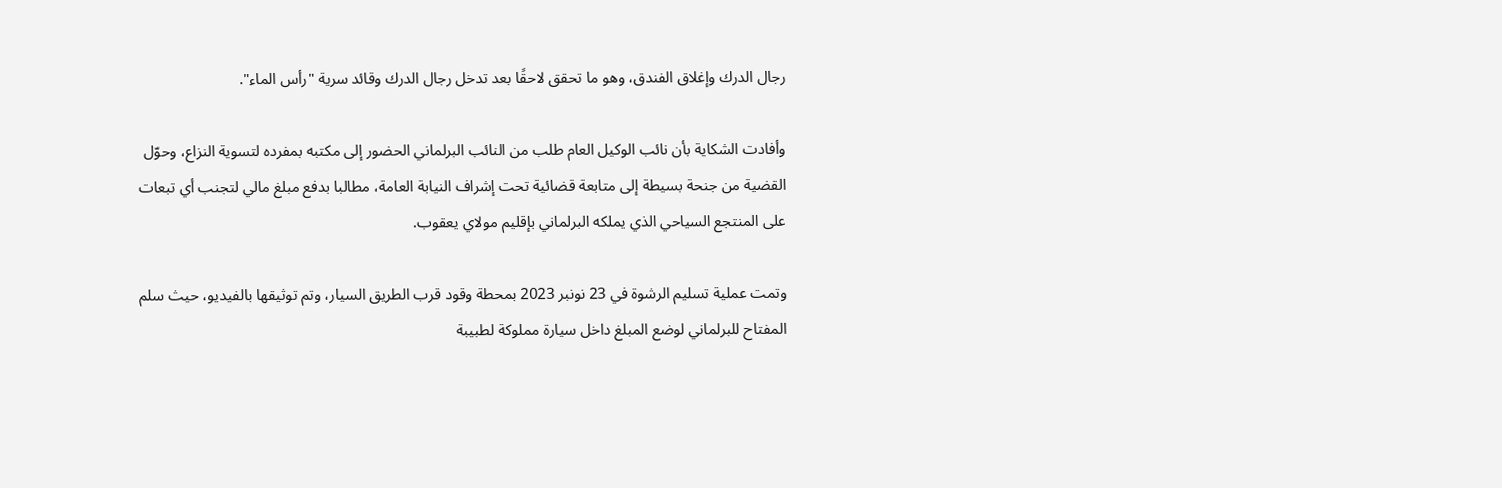رجال الدرك وإغلاق الفندق، وهو ما تحقق لاحقًا بعد تدخل رجال الدرك وقائد سرية "رأس الماء".

وأفادت الشكاية بأن نائب الوكيل العام طلب من النائب البرلماني الحضور إلى مكتبه بمفرده لتسوية النزاع، وحوّل القضية من جنحة بسيطة إلى متابعة قضائية تحت إشراف النيابة العامة، مطالبا بدفع مبلغ مالي لتجنب أي تبعات على المنتجع السياحي الذي يملكه البرلماني بإقليم مولاي يعقوب.

وتمت عملية تسليم الرشوة في 23 نونبر 2023 بمحطة وقود قرب الطريق السيار، وتم توثيقها بالفيديو، حيث سلم المفتاح للبرلماني لوضع المبلغ داخل سيارة مملوكة لطبيبة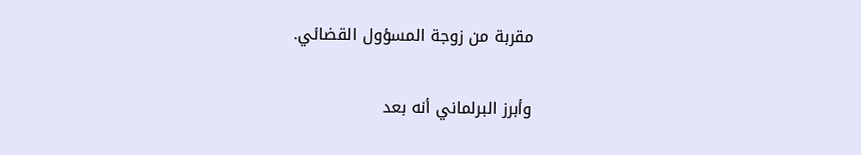مقربة من زوجة المسؤول القضائي.

وأبرز البرلماني أنه بعد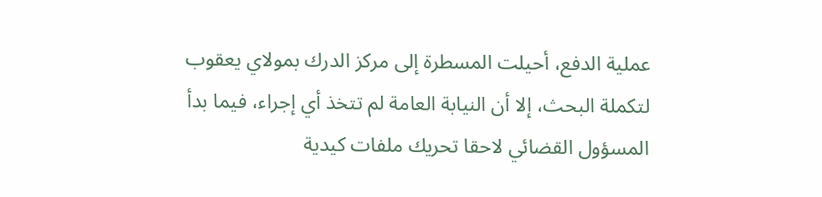عملية الدفع، أحيلت المسطرة إلى مركز الدرك بمولاي يعقوب لتكملة البحث، إلا أن النيابة العامة لم تتخذ أي إجراء، فيما بدأ المسؤول القضائي لاحقا تحريك ملفات كيدية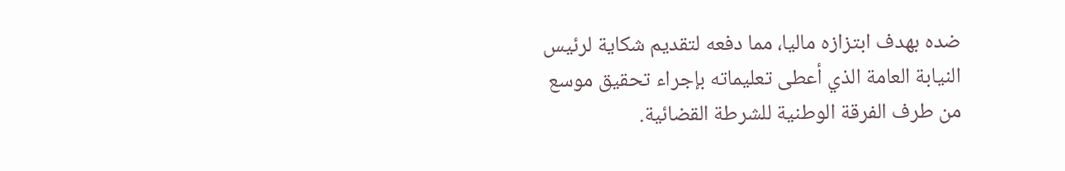ضده بهدف ابتزازه ماليا، مما دفعه لتقديم شكاية لرئيس النيابة العامة الذي أعطى تعليماته بإجراء تحقيق موسع من طرف الفرقة الوطنية للشرطة القضائية.